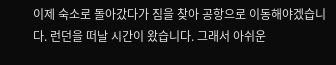이제 숙소로 돌아갔다가 짐을 찾아 공항으로 이동해야겠습니다. 런던을 떠날 시간이 왔습니다. 그래서 아쉬운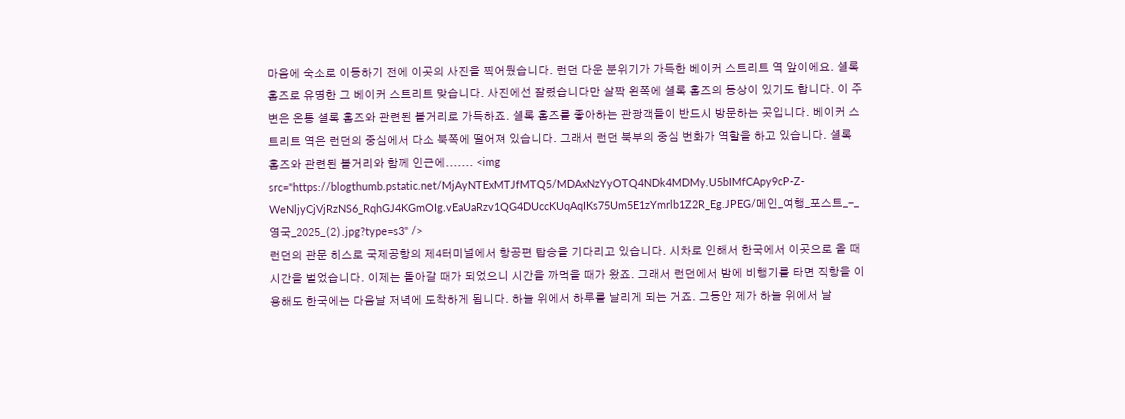마음에 숙소로 이동하기 전에 이곳의 사진을 찍어뒀습니다. 런던 다운 분위기가 가득한 베이커 스트리트 역 앞이에요. 셜록 홈즈로 유명한 그 베이커 스트리트 맞습니다. 사진에선 잘렸습니다만 살짝 왼쪽에 셜록 홈즈의 동상이 있기도 합니다. 이 주변은 온통 셜록 홈즈와 관련된 볼거리로 가득하죠. 셜록 홈즈를 좋아하는 관광객들이 반드시 방문하는 곳입니다. 베이커 스트리트 역은 런던의 중심에서 다소 북쪽에 떨어져 있습니다. 그래서 런던 북부의 중심 번화가 역할을 하고 있습니다. 셜록 홈즈와 관련된 볼거리와 함께 인근에....... <img src="https://blogthumb.pstatic.net/MjAyNTExMTJfMTQ5/MDAxNzYyOTQ4NDk4MDMy.U5bIMfCApy9cP-Z-WeNljyCjVjRzNS6_RqhGJ4KGmOIg.vEaUaRzv1QG4DUccKUqAqIKs75Um5E1zYmrlb1Z2R_Eg.JPEG/메인_여행_포스트_-_영국_2025_(2).jpg?type=s3" />
런던의 관문 히스로 국제공항의 제4터미널에서 항공편 탑승을 기다리고 있습니다. 시차로 인해서 한국에서 이곳으로 올 때 시간을 벌었습니다. 이제는 돌아갈 때가 되었으니 시간을 까먹을 때가 왔죠. 그래서 런던에서 밤에 비행기를 타면 직항을 이용해도 한국에는 다음날 저녁에 도착하게 됩니다. 하늘 위에서 하루를 날리게 되는 거죠. 그동안 제가 하늘 위에서 날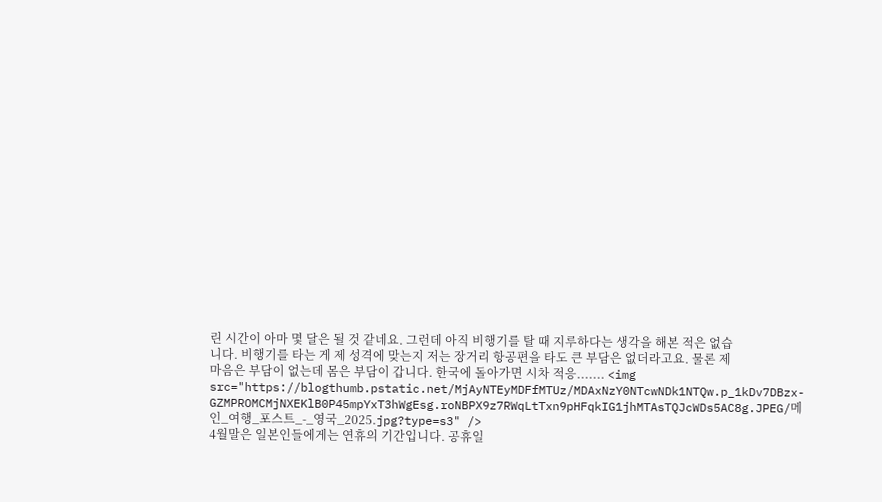린 시간이 아마 몇 달은 될 것 같네요. 그런데 아직 비행기를 탈 때 지루하다는 생각을 해본 적은 없습니다. 비행기를 타는 게 제 성격에 맞는지 저는 장거리 항공편을 타도 큰 부담은 없더라고요. 물론 제 마음은 부담이 없는데 몸은 부담이 갑니다. 한국에 돌아가면 시차 적응....... <img src="https://blogthumb.pstatic.net/MjAyNTEyMDFfMTUz/MDAxNzY0NTcwNDk1NTQw.p_1kDv7DBzx-GZMPROMCMjNXEKlB0P45mpYxT3hWgEsg.roNBPX9z7RWqLtTxn9pHFqkIG1jhMTAsTQJcWDs5AC8g.JPEG/메인_여행_포스트_-_영국_2025.jpg?type=s3" />
4월말은 일본인들에게는 연휴의 기간입니다. 공휴일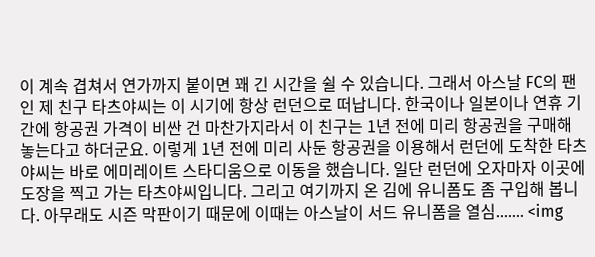이 계속 겹쳐서 연가까지 붙이면 꽤 긴 시간을 쉴 수 있습니다. 그래서 아스날 FC의 팬인 제 친구 타츠야씨는 이 시기에 항상 런던으로 떠납니다. 한국이나 일본이나 연휴 기간에 항공권 가격이 비싼 건 마찬가지라서 이 친구는 1년 전에 미리 항공권을 구매해 놓는다고 하더군요. 이렇게 1년 전에 미리 사둔 항공권을 이용해서 런던에 도착한 타츠야씨는 바로 에미레이트 스타디움으로 이동을 했습니다. 일단 런던에 오자마자 이곳에 도장을 찍고 가는 타츠야씨입니다. 그리고 여기까지 온 김에 유니폼도 좀 구입해 봅니다. 아무래도 시즌 막판이기 때문에 이때는 아스날이 서드 유니폼을 열심....... <img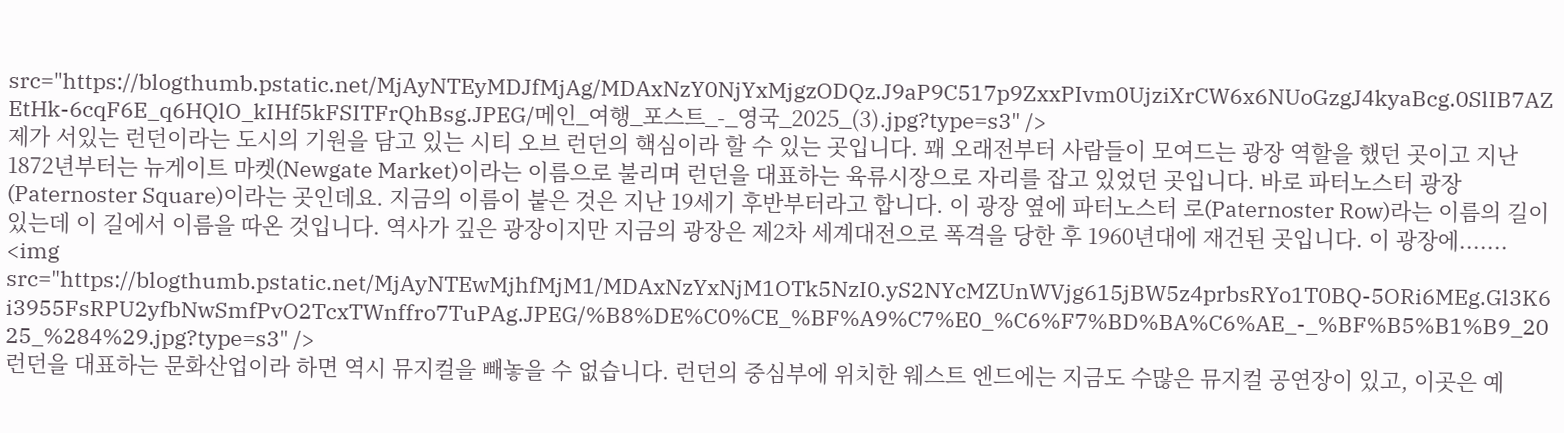src="https://blogthumb.pstatic.net/MjAyNTEyMDJfMjAg/MDAxNzY0NjYxMjgzODQz.J9aP9C517p9ZxxPIvm0UjziXrCW6x6NUoGzgJ4kyaBcg.0SlIB7AZEtHk-6cqF6E_q6HQlO_kIHf5kFSITFrQhBsg.JPEG/메인_여행_포스트_-_영국_2025_(3).jpg?type=s3" />
제가 서있는 런던이라는 도시의 기원을 담고 있는 시티 오브 런던의 핵심이라 할 수 있는 곳입니다. 꽤 오래전부터 사람들이 모여드는 광장 역할을 했던 곳이고 지난 1872년부터는 뉴게이트 마켓(Newgate Market)이라는 이름으로 불리며 런던을 대표하는 육류시장으로 자리를 잡고 있었던 곳입니다. 바로 파터노스터 광장(Paternoster Square)이라는 곳인데요. 지금의 이름이 붙은 것은 지난 19세기 후반부터라고 합니다. 이 광장 옆에 파터노스터 로(Paternoster Row)라는 이름의 길이 있는데 이 길에서 이름을 따온 것입니다. 역사가 깊은 광장이지만 지금의 광장은 제2차 세계대전으로 폭격을 당한 후 1960년대에 재건된 곳입니다. 이 광장에....... <img src="https://blogthumb.pstatic.net/MjAyNTEwMjhfMjM1/MDAxNzYxNjM1OTk5NzI0.yS2NYcMZUnWVjg615jBW5z4prbsRYo1T0BQ-5ORi6MEg.Gl3K6i3955FsRPU2yfbNwSmfPvO2TcxTWnffro7TuPAg.JPEG/%B8%DE%C0%CE_%BF%A9%C7%E0_%C6%F7%BD%BA%C6%AE_-_%BF%B5%B1%B9_2025_%284%29.jpg?type=s3" />
런던을 대표하는 문화산업이라 하면 역시 뮤지컬을 빼놓을 수 없습니다. 런던의 중심부에 위치한 웨스트 엔드에는 지금도 수많은 뮤지컬 공연장이 있고, 이곳은 예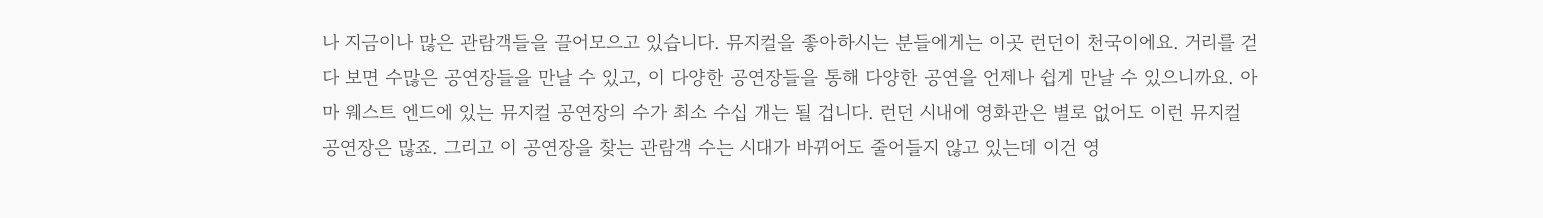나 지금이나 많은 관람객들을 끌어모으고 있습니다. 뮤지컬을 좋아하시는 분들에게는 이곳 런던이 천국이에요. 거리를 걷다 보면 수많은 공연장들을 만날 수 있고, 이 다양한 공연장들을 통해 다양한 공연을 언제나 쉽게 만날 수 있으니까요. 아마 웨스트 엔드에 있는 뮤지컬 공연장의 수가 최소 수십 개는 될 겁니다. 런던 시내에 영화관은 별로 없어도 이런 뮤지컬 공연장은 많죠. 그리고 이 공연장을 찾는 관람객 수는 시대가 바뀌어도 줄어들지 않고 있는데 이건 영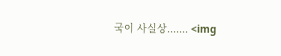국이 사실상....... <img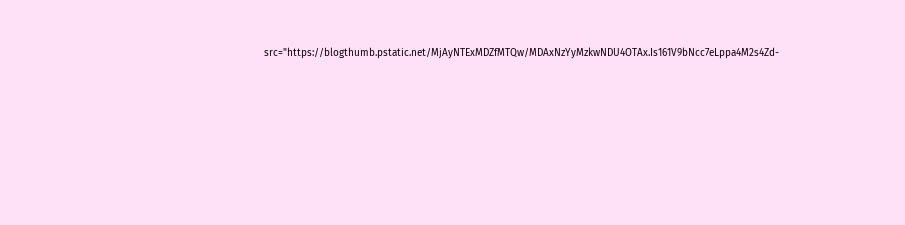src="https://blogthumb.pstatic.net/MjAyNTExMDZfMTQw/MDAxNzYyMzkwNDU4OTAx.Is161V9bNcc7eLppa4M2s4Zd-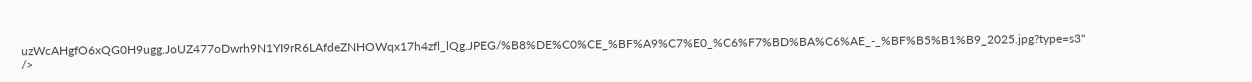uzWcAHgfO6xQG0H9ugg.JoUZ477oDwrh9N1YI9rR6LAfdeZNHOWqx17h4zfl_lQg.JPEG/%B8%DE%C0%CE_%BF%A9%C7%E0_%C6%F7%BD%BA%C6%AE_-_%BF%B5%B1%B9_2025.jpg?type=s3" />